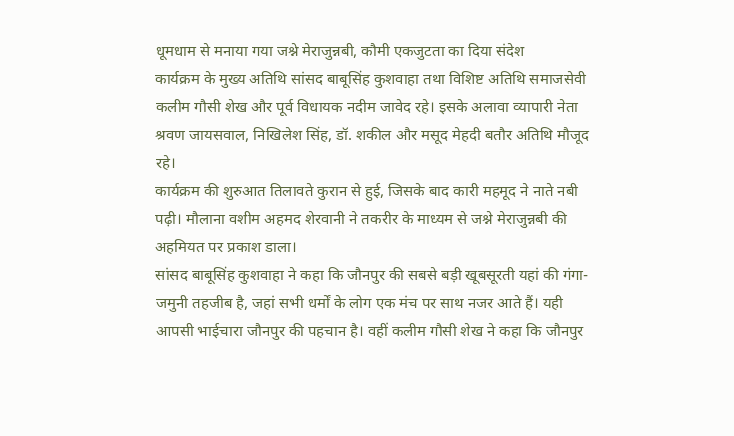धूमधाम से मनाया गया जश्ने मेराजुन्नबी, कौमी एकजुटता का दिया संदेश
कार्यक्रम के मुख्य अतिथि सांसद बाबूसिंह कुशवाहा तथा विशिष्ट अतिथि समाजसेवी कलीम गौसी शेख और पूर्व विधायक नदीम जावेद रहे। इसके अलावा व्यापारी नेता श्रवण जायसवाल, निखिलेश सिंह, डॉ. शकील और मसूद मेहदी बतौर अतिथि मौजूद रहे।
कार्यक्रम की शुरुआत तिलावते कुरान से हुई, जिसके बाद कारी महमूद ने नाते नबी पढ़ी। मौलाना वशीम अहमद शेरवानी ने तकरीर के माध्यम से जश्ने मेराजुन्नबी की अहमियत पर प्रकाश डाला।
सांसद बाबूसिंह कुशवाहा ने कहा कि जौनपुर की सबसे बड़ी खूबसूरती यहां की गंगा-जमुनी तहजीब है, जहां सभी धर्मों के लोग एक मंच पर साथ नजर आते हैं। यही आपसी भाईचारा जौनपुर की पहचान है। वहीं कलीम गौसी शेख ने कहा कि जौनपुर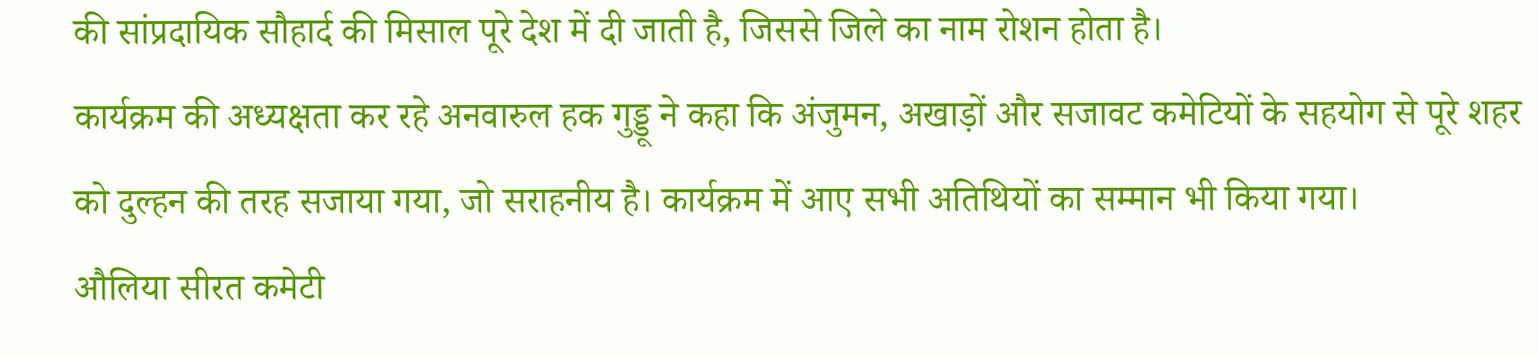की सांप्रदायिक सौहार्द की मिसाल पूरे देश में दी जाती है, जिससे जिले का नाम रोशन होता है।
कार्यक्रम की अध्यक्षता कर रहे अनवारुल हक गुड्डू ने कहा कि अंजुमन, अखाड़ों और सजावट कमेटियों के सहयोग से पूरे शहर को दुल्हन की तरह सजाया गया, जो सराहनीय है। कार्यक्रम में आए सभी अतिथियों का सम्मान भी किया गया।
औलिया सीरत कमेटी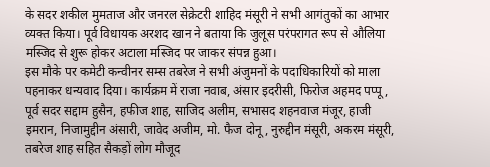के सदर शकील मुमताज और जनरल सेक्रेटरी शाहिद मंसूरी ने सभी आगंतुकों का आभार व्यक्त किया। पूर्व विधायक अरशद खान ने बताया कि जुलूस परंपरागत रूप से औलिया मस्जिद से शुरू होकर अटाला मस्जिद पर जाकर संपन्न हुआ।
इस मौके पर कमेटी कन्वीनर सम्स तबरेज ने सभी अंजुमनों के पदाधिकारियों को माला पहनाकर धन्यवाद दिया। कार्यक्रम में राजा नवाब, अंसार इदरीसी, फिरोज अहमद पप्पू, पूर्व सदर सद्दाम हुसैन, हफीज शाह, साजिद अलीम, सभासद शहनवाज मंजूर, हाजी इमरान, निजामुद्दीन अंसारी, जावेद अजीम, मो. फैज दोनू, नुरुद्दीन मंसूरी, अकरम मंसूरी, तबरेज शाह सहित सैकड़ों लोग मौजूद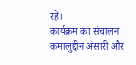रहे।
कार्यक्रम का संचालन कमालुद्दीन अंसारी और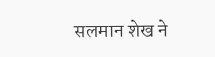सलमान शेख ने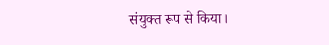संयुक्त रूप से किया।